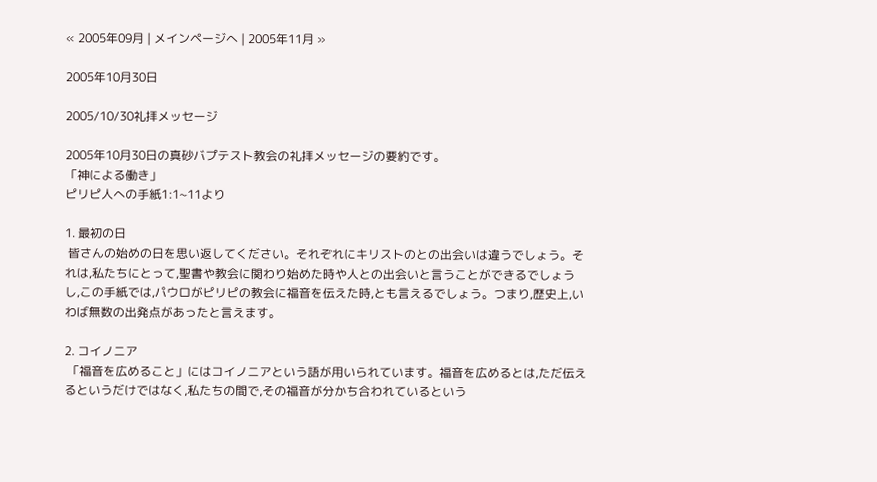« 2005年09月 | メインページへ | 2005年11月 »

2005年10月30日

2005/10/30礼拝メッセージ

2005年10月30日の真砂バプテスト教会の礼拝メッセージの要約です。
「神による働き」
ピリピ人への手紙1:1~11より

1. 最初の日
 皆さんの始めの日を思い返してください。それぞれにキリストのとの出会いは違うでしょう。それは,私たちにとって,聖書や教会に関わり始めた時や人との出会いと言うことができるでしょうし,この手紙では,パウロがピリピの教会に福音を伝えた時,とも言えるでしょう。つまり,歴史上,いわば無数の出発点があったと言えます。

2. コイノニア
 「福音を広めること」にはコイノニアという語が用いられています。福音を広めるとは,ただ伝えるというだけではなく,私たちの間で,その福音が分かち合われているという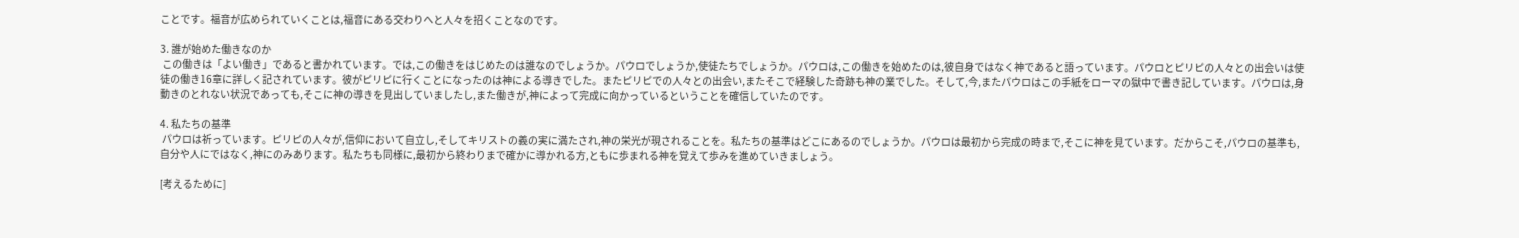ことです。福音が広められていくことは,福音にある交わりへと人々を招くことなのです。

3. 誰が始めた働きなのか
 この働きは「よい働き」であると書かれています。では,この働きをはじめたのは誰なのでしょうか。パウロでしょうか,使徒たちでしょうか。パウロは,この働きを始めたのは,彼自身ではなく神であると語っています。パウロとピリピの人々との出会いは使徒の働き16章に詳しく記されています。彼がピリピに行くことになったのは神による導きでした。またピリピでの人々との出会い,またそこで経験した奇跡も神の業でした。そして,今,またパウロはこの手紙をローマの獄中で書き記しています。パウロは,身動きのとれない状況であっても,そこに神の導きを見出していましたし,また働きが,神によって完成に向かっているということを確信していたのです。

4. 私たちの基準
 パウロは祈っています。ピリピの人々が,信仰において自立し,そしてキリストの義の実に満たされ,神の栄光が現されることを。私たちの基準はどこにあるのでしょうか。パウロは最初から完成の時まで,そこに神を見ています。だからこそ,パウロの基準も,自分や人にではなく,神にのみあります。私たちも同様に,最初から終わりまで確かに導かれる方,ともに歩まれる神を覚えて歩みを進めていきましょう。

[考えるために]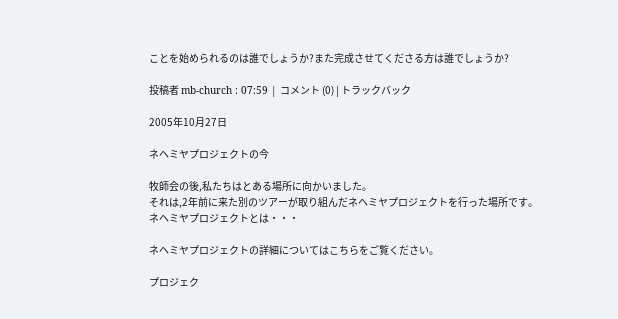ことを始められるのは誰でしょうか?また完成させてくださる方は誰でしょうか?

投稿者 mb-church : 07:59 | コメント (0) | トラックバック

2005年10月27日

ネヘミヤプロジェクトの今

牧師会の後,私たちはとある場所に向かいました。
それは,2年前に来た別のツアーが取り組んだネヘミヤプロジェクトを行った場所です。
ネヘミヤプロジェクトとは・・・

ネヘミヤプロジェクトの詳細についてはこちらをご覧ください。

プロジェク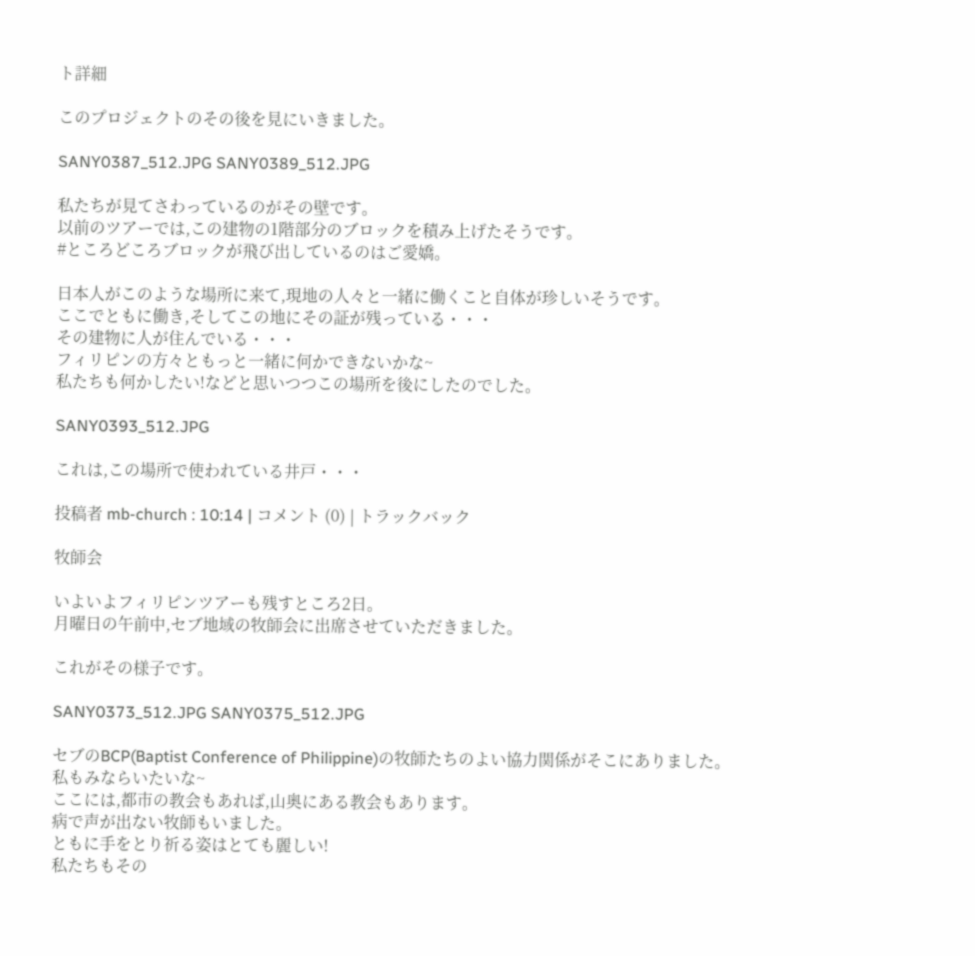ト詳細

このプロジェクトのその後を見にいきました。

SANY0387_512.JPG SANY0389_512.JPG

私たちが見てさわっているのがその壁です。
以前のツアーでは,この建物の1階部分のブロックを積み上げたそうです。
#ところどころブロックが飛び出しているのはご愛嬌。

日本人がこのような場所に来て,現地の人々と一緒に働くこと自体が珍しいそうです。
ここでともに働き,そしてこの地にその証が残っている・・・
その建物に人が住んでいる・・・
フィリピンの方々ともっと一緒に何かできないかな~
私たちも何かしたい!などと思いつつこの場所を後にしたのでした。

SANY0393_512.JPG

これは,この場所で使われている井戸・・・

投稿者 mb-church : 10:14 | コメント (0) | トラックバック

牧師会

いよいよフィリピンツアーも残すところ2日。
月曜日の午前中,セブ地域の牧師会に出席させていただきました。

これがその様子です。

SANY0373_512.JPG SANY0375_512.JPG

セブのBCP(Baptist Conference of Philippine)の牧師たちのよい協力関係がそこにありました。
私もみならいたいな~
ここには,都市の教会もあれば,山奥にある教会もあります。
病で声が出ない牧師もいました。
ともに手をとり祈る姿はとても麗しい!
私たちもその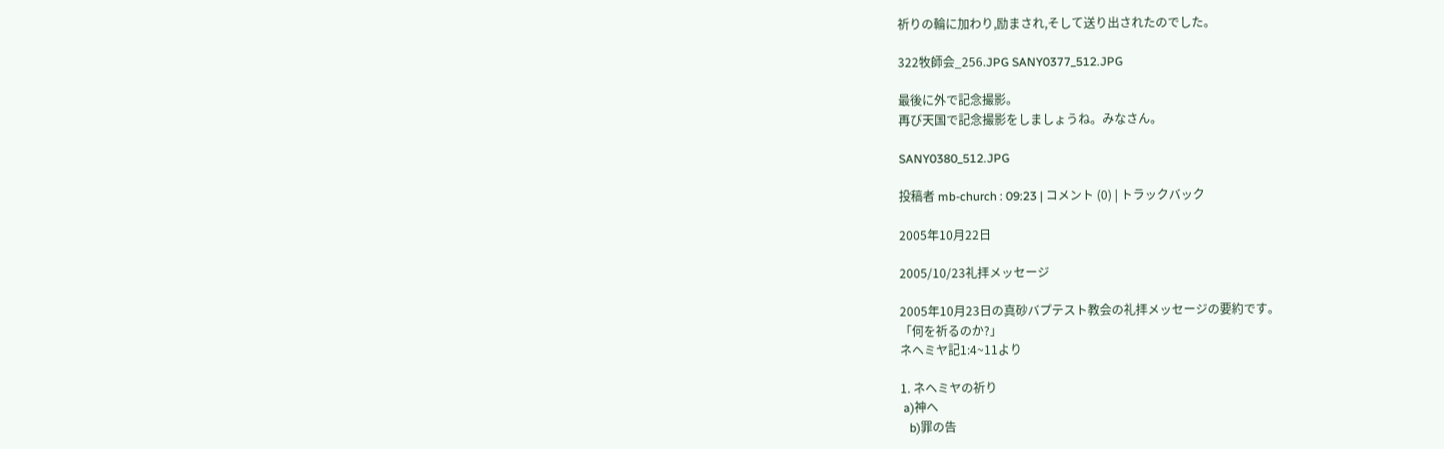祈りの輪に加わり,励まされ,そして送り出されたのでした。

322牧師会_256.JPG SANY0377_512.JPG

最後に外で記念撮影。
再び天国で記念撮影をしましょうね。みなさん。

SANY0380_512.JPG

投稿者 mb-church : 09:23 | コメント (0) | トラックバック

2005年10月22日

2005/10/23礼拝メッセージ

2005年10月23日の真砂バプテスト教会の礼拝メッセージの要約です。
「何を祈るのか?」
ネヘミヤ記1:4~11より

1. ネヘミヤの祈り
 a)神へ
   b)罪の告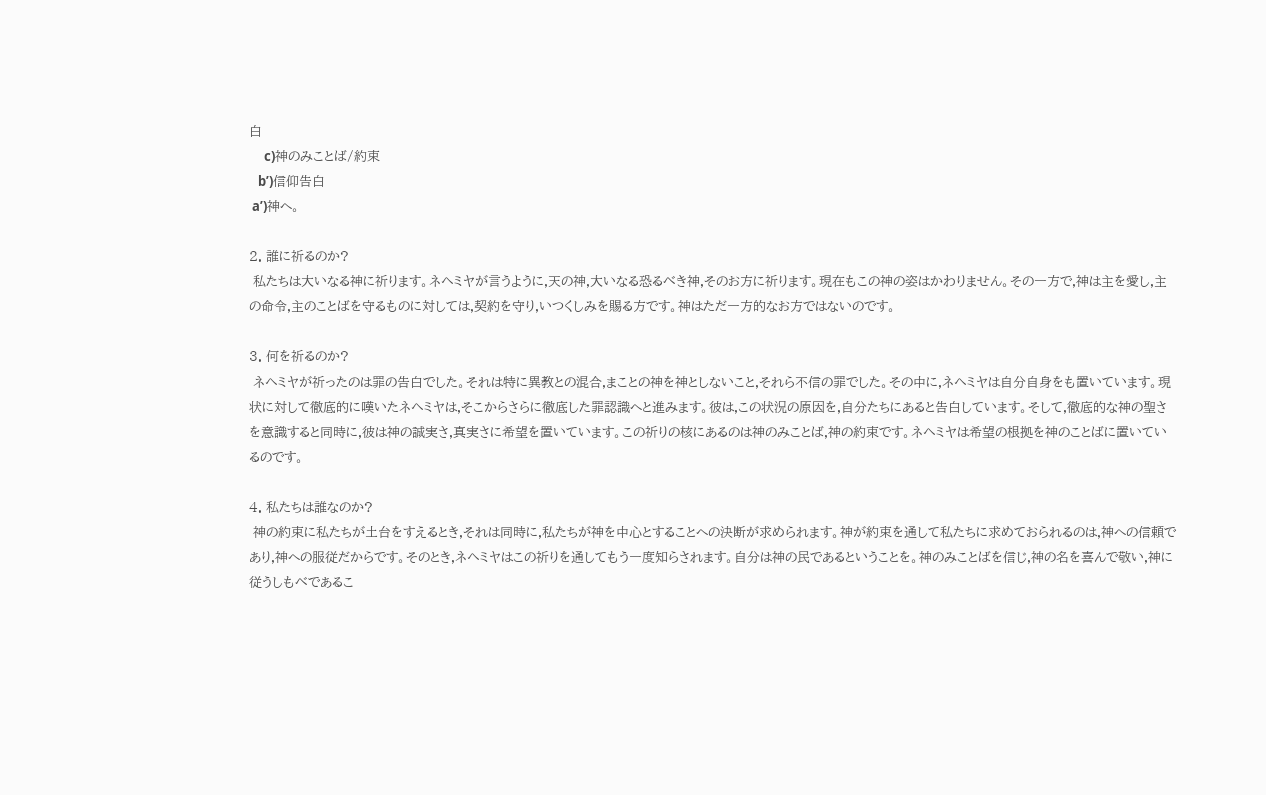白
     c)神のみことば/約束
   b’)信仰告白
 a’)神へ。

2. 誰に祈るのか?
 私たちは大いなる神に祈ります。ネヘミヤが言うように,天の神,大いなる恐るべき神,そのお方に祈ります。現在もこの神の姿はかわりません。その一方で,神は主を愛し,主の命令,主のことばを守るものに対しては,契約を守り,いつくしみを賜る方です。神はただ一方的なお方ではないのです。

3. 何を祈るのか?
 ネヘミヤが祈ったのは罪の告白でした。それは特に異教との混合,まことの神を神としないこと,それら不信の罪でした。その中に,ネヘミヤは自分自身をも置いています。現状に対して徹底的に嘆いたネヘミヤは,そこからさらに徹底した罪認識へと進みます。彼は,この状況の原因を,自分たちにあると告白しています。そして,徹底的な神の聖さを意識すると同時に,彼は神の誠実さ,真実さに希望を置いています。この祈りの核にあるのは神のみことば,神の約束です。ネヘミヤは希望の根拠を神のことばに置いているのです。

4. 私たちは誰なのか?
 神の約束に私たちが土台をすえるとき,それは同時に,私たちが神を中心とすることへの決断が求められます。神が約束を通して私たちに求めておられるのは,神への信頼であり,神への服従だからです。そのとき,ネヘミヤはこの祈りを通してもう一度知らされます。自分は神の民であるということを。神のみことばを信じ,神の名を喜んで敬い,神に従うしもべであるこ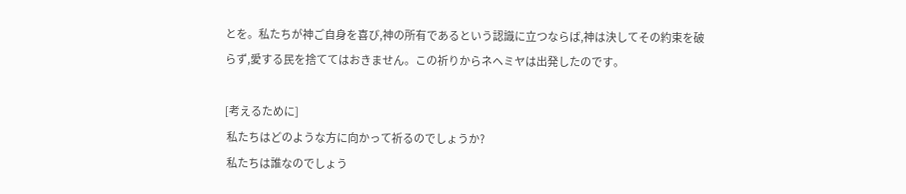とを。私たちが神ご自身を喜び,神の所有であるという認識に立つならば,神は決してその約束を破らず,愛する民を捨ててはおきません。この祈りからネヘミヤは出発したのです。

[考えるために]
 私たちはどのような方に向かって祈るのでしょうか?
 私たちは誰なのでしょう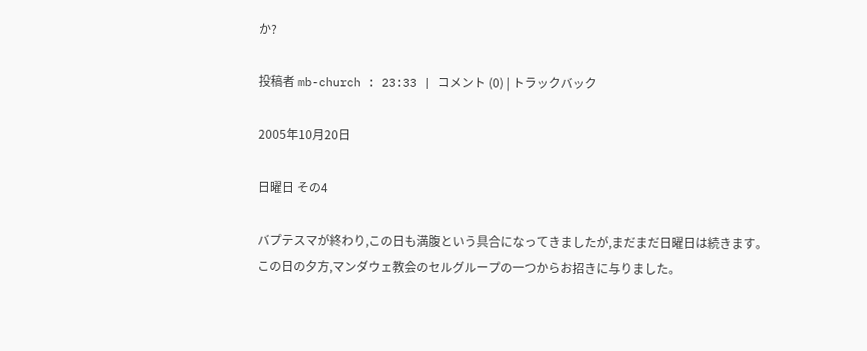か?

投稿者 mb-church : 23:33 | コメント (0) | トラックバック

2005年10月20日

日曜日 その4

バプテスマが終わり,この日も満腹という具合になってきましたが,まだまだ日曜日は続きます。
この日の夕方,マンダウェ教会のセルグループの一つからお招きに与りました。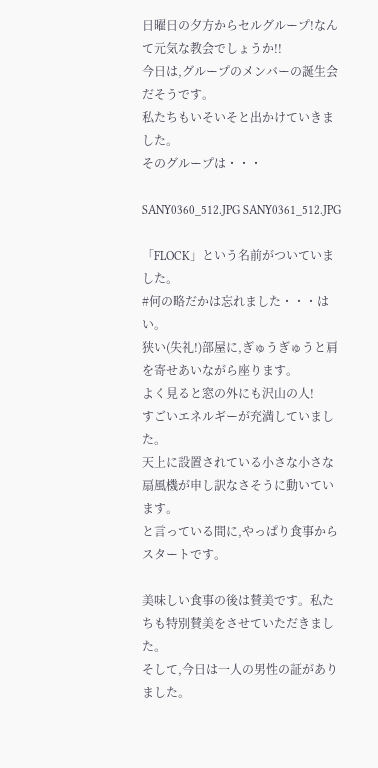日曜日の夕方からセルグループ!なんて元気な教会でしょうか!!
今日は,グループのメンバーの誕生会だそうです。
私たちもいそいそと出かけていきました。
そのグループは・・・

SANY0360_512.JPG SANY0361_512.JPG

「FLOCK」という名前がついていました。
#何の略だかは忘れました・・・はい。
狭い(失礼!)部屋に,ぎゅうぎゅうと肩を寄せあいながら座ります。
よく見ると窓の外にも沢山の人!
すごいエネルギーが充満していました。
天上に設置されている小さな小さな扇風機が申し訳なさそうに動いています。
と言っている間に,やっぱり食事からスタートです。

美味しい食事の後は賛美です。私たちも特別賛美をさせていただきました。
そして,今日は一人の男性の証がありました。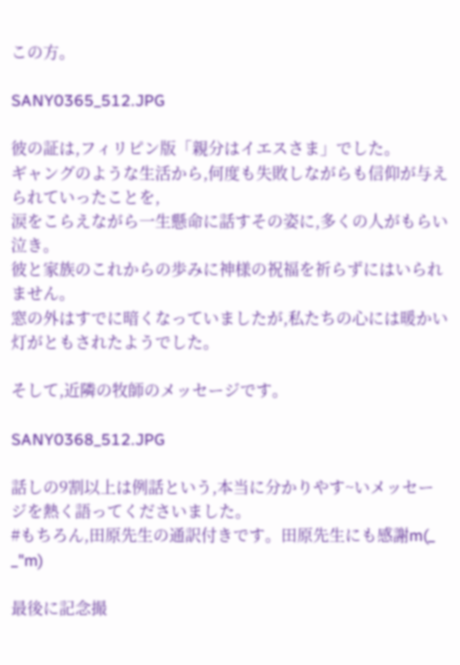この方。

SANY0365_512.JPG

彼の証は,フィリピン版「親分はイエスさま」でした。
ギャングのような生活から,何度も失敗しながらも信仰が与えられていったことを,
涙をこらえながら一生懸命に話すその姿に,多くの人がもらい泣き。
彼と家族のこれからの歩みに神様の祝福を祈らずにはいられません。
窓の外はすでに暗くなっていましたが,私たちの心には暖かい灯がともされたようでした。

そして,近隣の牧師のメッセージです。

SANY0368_512.JPG

話しの9割以上は例話という,本当に分かりやす~いメッセージを熱く語ってくださいました。
#もちろん,田原先生の通訳付きです。田原先生にも感謝m(_ _"m)

最後に記念撮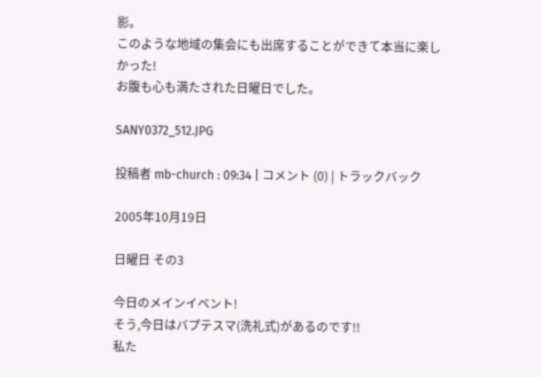影。
このような地域の集会にも出席することができて本当に楽しかった!
お腹も心も満たされた日曜日でした。

SANY0372_512.JPG

投稿者 mb-church : 09:34 | コメント (0) | トラックバック

2005年10月19日

日曜日 その3

今日のメインイベント!
そう,今日はバプテスマ(洗礼式)があるのです!!
私た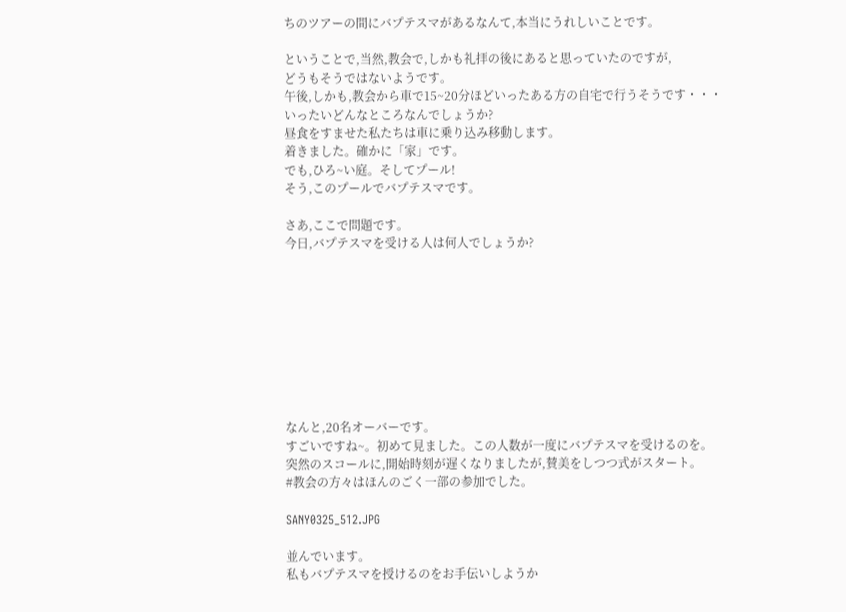ちのツアーの間にバプテスマがあるなんて,本当にうれしいことです。

ということで,当然,教会で,しかも礼拝の後にあると思っていたのですが,
どうもそうではないようです。
午後,しかも,教会から車で15~20分ほどいったある方の自宅で行うそうです・・・
いったいどんなところなんでしょうか?
昼食をすませた私たちは車に乗り込み移動します。
着きました。確かに「家」です。
でも,ひろ~い庭。そしてプール!
そう,このプールでバプテスマです。

さあ,ここで問題です。
今日,バプテスマを受ける人は何人でしょうか?









なんと,20名オーバーです。
すごいですね~。初めて見ました。この人数が一度にバプテスマを受けるのを。
突然のスコールに,開始時刻が遅くなりましたが,賛美をしつつ式がスタート。
#教会の方々はほんのごく一部の参加でした。

SANY0325_512.JPG

並んでいます。
私もバプテスマを授けるのをお手伝いしようか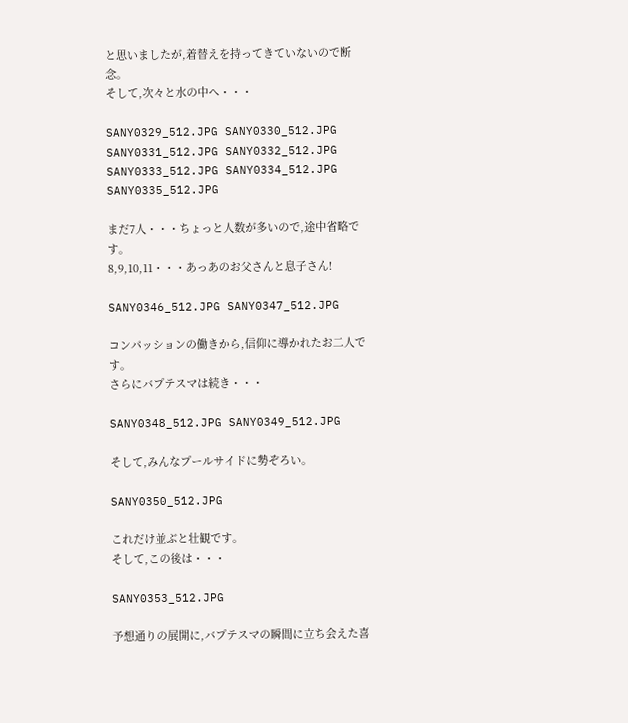と思いましたが,着替えを持ってきていないので断念。
そして,次々と水の中へ・・・

SANY0329_512.JPG SANY0330_512.JPG SANY0331_512.JPG SANY0332_512.JPG SANY0333_512.JPG SANY0334_512.JPG SANY0335_512.JPG

まだ7人・・・ちょっと人数が多いので,途中省略です。
8,9,10,11・・・あっあのお父さんと息子さん!

SANY0346_512.JPG SANY0347_512.JPG

コンパッションの働きから,信仰に導かれたお二人です。
さらにバプテスマは続き・・・

SANY0348_512.JPG SANY0349_512.JPG

そして,みんなプールサイドに勢ぞろい。

SANY0350_512.JPG

これだけ並ぶと壮観です。
そして,この後は・・・

SANY0353_512.JPG

予想通りの展開に,バプテスマの瞬間に立ち会えた喜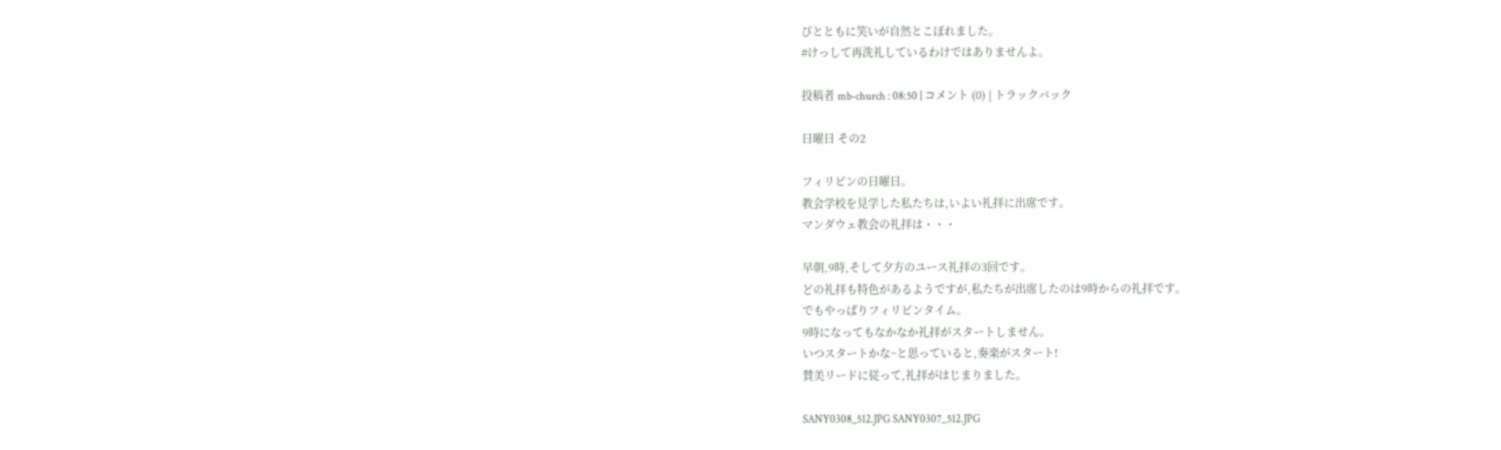びとともに笑いが自然とこぼれました。
#けっして再洗礼しているわけではありませんよ。

投稿者 mb-church : 08:50 | コメント (0) | トラックバック

日曜日 その2

フィリピンの日曜日。
教会学校を見学した私たちは,いよい礼拝に出席です。
マンダウェ教会の礼拝は・・・

早朝,9時,そして夕方のユース礼拝の3回です。
どの礼拝も特色があるようですが,私たちが出席したのは9時からの礼拝です。
でもやっぱりフィリピンタイム。
9時になってもなかなか礼拝がスタートしません。
いつスタートかな~と思っていると,奏楽がスタート!
賛美リードに従って,礼拝がはじまりました。

SANY0308_512.JPG SANY0307_512.JPG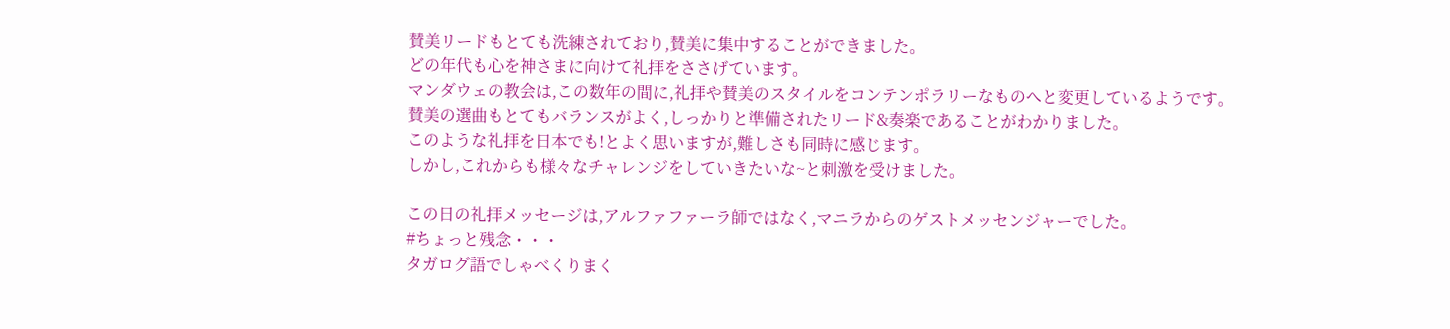賛美リードもとても洗練されており,賛美に集中することができました。
どの年代も心を神さまに向けて礼拝をささげています。
マンダウェの教会は,この数年の間に,礼拝や賛美のスタイルをコンテンポラリーなものへと変更しているようです。
賛美の選曲もとてもバランスがよく,しっかりと準備されたリード&奏楽であることがわかりました。
このような礼拝を日本でも!とよく思いますが,難しさも同時に感じます。
しかし,これからも様々なチャレンジをしていきたいな~と刺激を受けました。

この日の礼拝メッセージは,アルファファーラ師ではなく,マニラからのゲストメッセンジャーでした。
#ちょっと残念・・・
タガログ語でしゃべくりまく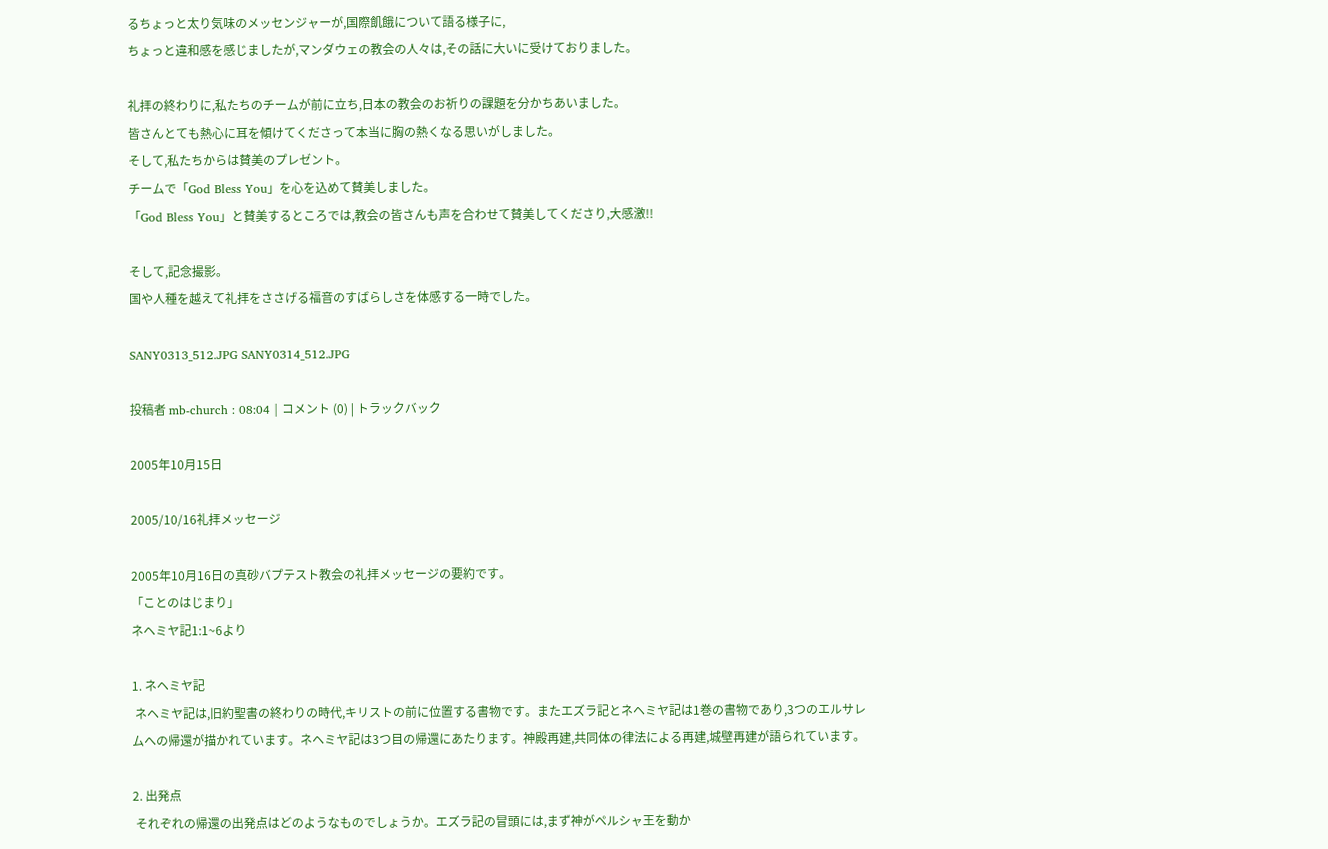るちょっと太り気味のメッセンジャーが,国際飢餓について語る様子に,
ちょっと違和感を感じましたが,マンダウェの教会の人々は,その話に大いに受けておりました。

礼拝の終わりに,私たちのチームが前に立ち,日本の教会のお祈りの課題を分かちあいました。
皆さんとても熱心に耳を傾けてくださって本当に胸の熱くなる思いがしました。
そして,私たちからは賛美のプレゼント。
チームで「God Bless You」を心を込めて賛美しました。
「God Bless You」と賛美するところでは,教会の皆さんも声を合わせて賛美してくださり,大感激!!

そして,記念撮影。
国や人種を越えて礼拝をささげる福音のすばらしさを体感する一時でした。

SANY0313_512.JPG SANY0314_512.JPG

投稿者 mb-church : 08:04 | コメント (0) | トラックバック

2005年10月15日

2005/10/16礼拝メッセージ

2005年10月16日の真砂バプテスト教会の礼拝メッセージの要約です。
「ことのはじまり」
ネヘミヤ記1:1~6より

1. ネヘミヤ記
 ネヘミヤ記は,旧約聖書の終わりの時代,キリストの前に位置する書物です。またエズラ記とネヘミヤ記は1巻の書物であり,3つのエルサレムへの帰還が描かれています。ネヘミヤ記は3つ目の帰還にあたります。神殿再建,共同体の律法による再建,城壁再建が語られています。

2. 出発点
 それぞれの帰還の出発点はどのようなものでしょうか。エズラ記の冒頭には,まず神がペルシャ王を動か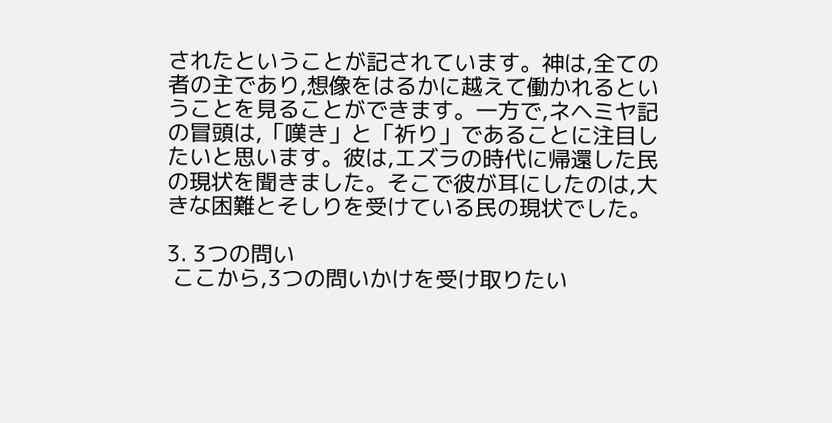されたということが記されています。神は,全ての者の主であり,想像をはるかに越えて働かれるということを見ることができます。一方で,ネヘミヤ記の冒頭は,「嘆き」と「祈り」であることに注目したいと思います。彼は,エズラの時代に帰還した民の現状を聞きました。そこで彼が耳にしたのは,大きな困難とそしりを受けている民の現状でした。

3. 3つの問い
 ここから,3つの問いかけを受け取りたい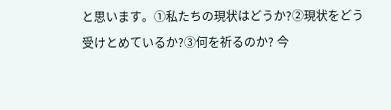と思います。①私たちの現状はどうか?②現状をどう受けとめているか?③何を祈るのか? 今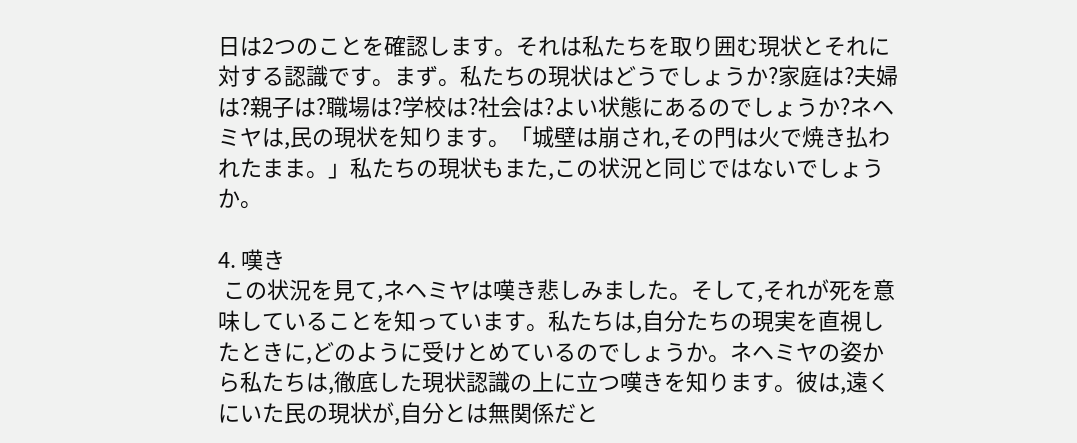日は2つのことを確認します。それは私たちを取り囲む現状とそれに対する認識です。まず。私たちの現状はどうでしょうか?家庭は?夫婦は?親子は?職場は?学校は?社会は?よい状態にあるのでしょうか?ネヘミヤは,民の現状を知ります。「城壁は崩され,その門は火で焼き払われたまま。」私たちの現状もまた,この状況と同じではないでしょうか。

4. 嘆き
 この状況を見て,ネヘミヤは嘆き悲しみました。そして,それが死を意味していることを知っています。私たちは,自分たちの現実を直視したときに,どのように受けとめているのでしょうか。ネヘミヤの姿から私たちは,徹底した現状認識の上に立つ嘆きを知ります。彼は,遠くにいた民の現状が,自分とは無関係だと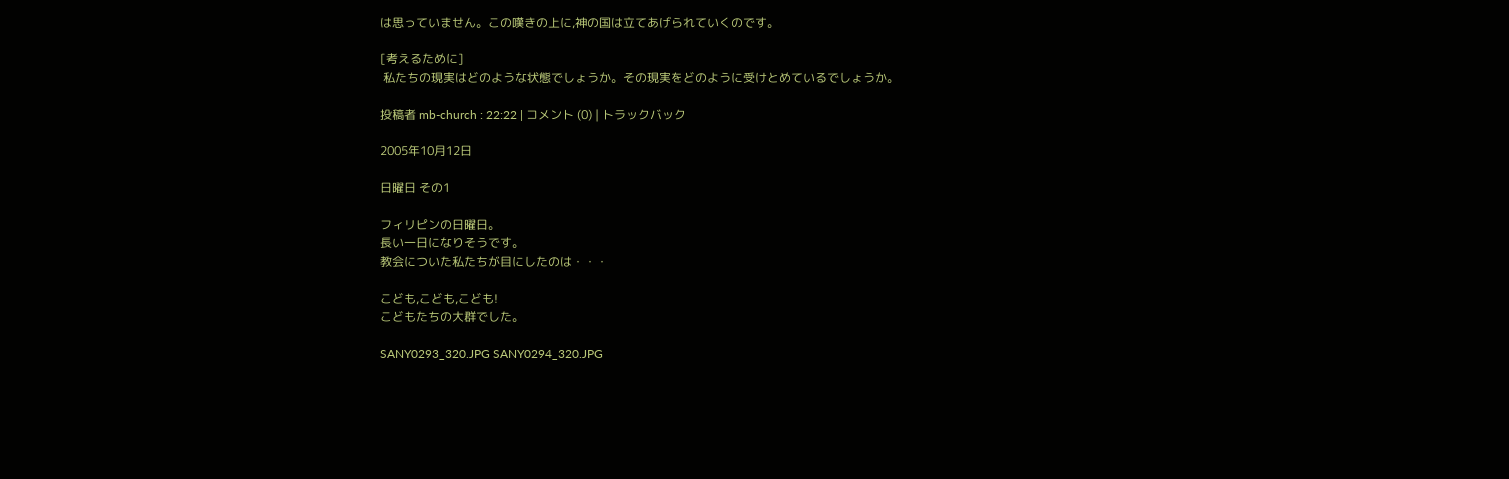は思っていません。この嘆きの上に,神の国は立てあげられていくのです。

[考えるために]
 私たちの現実はどのような状態でしょうか。その現実をどのように受けとめているでしょうか。

投稿者 mb-church : 22:22 | コメント (0) | トラックバック

2005年10月12日

日曜日 その1

フィリピンの日曜日。
長い一日になりそうです。
教会についた私たちが目にしたのは・・・

こども,こども,こども!
こどもたちの大群でした。

SANY0293_320.JPG SANY0294_320.JPG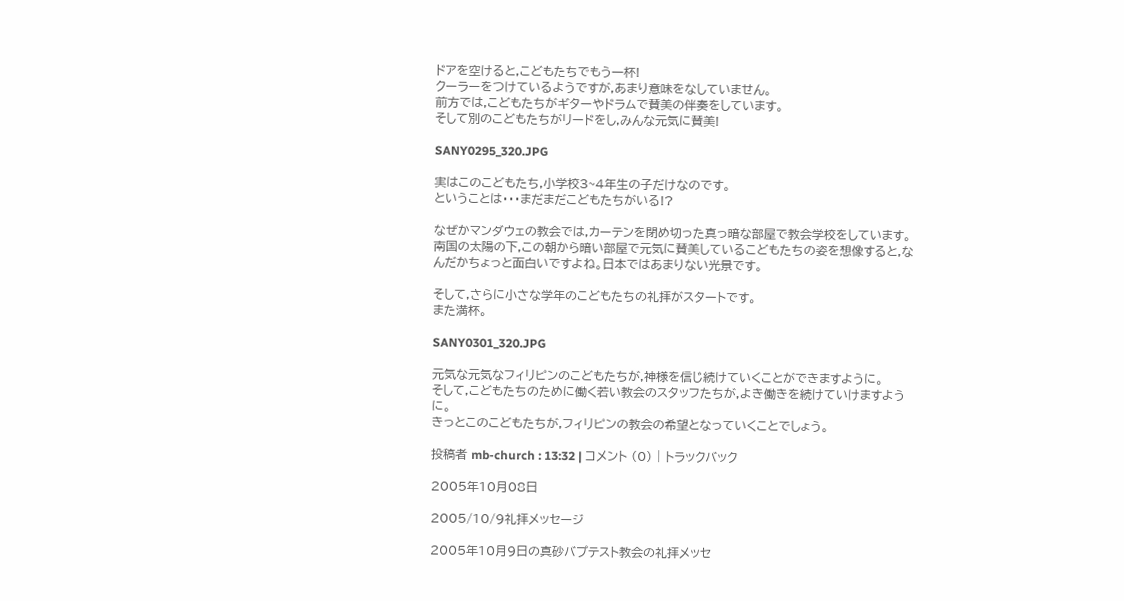ドアを空けると,こどもたちでもう一杯!
クーラーをつけているようですが,あまり意味をなしていません。
前方では,こどもたちがギターやドラムで賛美の伴奏をしています。
そして別のこどもたちがリードをし,みんな元気に賛美!

SANY0295_320.JPG

実はこのこどもたち,小学校3~4年生の子だけなのです。
ということは・・・まだまだこどもたちがいる!?

なぜかマンダウェの教会では,カーテンを閉め切った真っ暗な部屋で教会学校をしています。
南国の太陽の下,この朝から暗い部屋で元気に賛美しているこどもたちの姿を想像すると,なんだかちょっと面白いですよね。日本ではあまりない光景です。

そして,さらに小さな学年のこどもたちの礼拝がスタートです。
また満杯。

SANY0301_320.JPG

元気な元気なフィリピンのこどもたちが,神様を信じ続けていくことができますように。
そして,こどもたちのために働く若い教会のスタッフたちが,よき働きを続けていけますように。
きっとこのこどもたちが,フィリピンの教会の希望となっていくことでしょう。

投稿者 mb-church : 13:32 | コメント (0) | トラックバック

2005年10月08日

2005/10/9礼拝メッセージ

2005年10月9日の真砂バプテスト教会の礼拝メッセ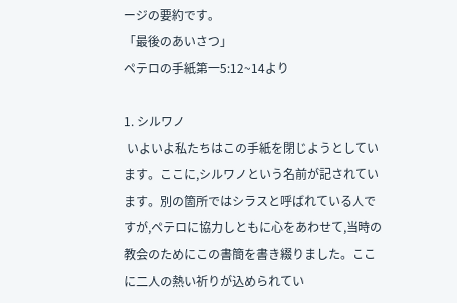ージの要約です。
「最後のあいさつ」
ペテロの手紙第一5:12~14より

1. シルワノ
 いよいよ私たちはこの手紙を閉じようとしています。ここに,シルワノという名前が記されています。別の箇所ではシラスと呼ばれている人ですが,ペテロに協力しともに心をあわせて,当時の教会のためにこの書簡を書き綴りました。ここに二人の熱い祈りが込められてい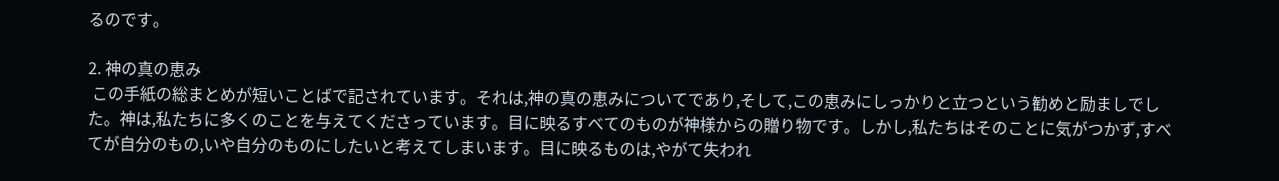るのです。

2. 神の真の恵み
 この手紙の総まとめが短いことばで記されています。それは,神の真の恵みについてであり,そして,この恵みにしっかりと立つという勧めと励ましでした。神は,私たちに多くのことを与えてくださっています。目に映るすべてのものが神様からの贈り物です。しかし,私たちはそのことに気がつかず,すべてが自分のもの,いや自分のものにしたいと考えてしまいます。目に映るものは,やがて失われ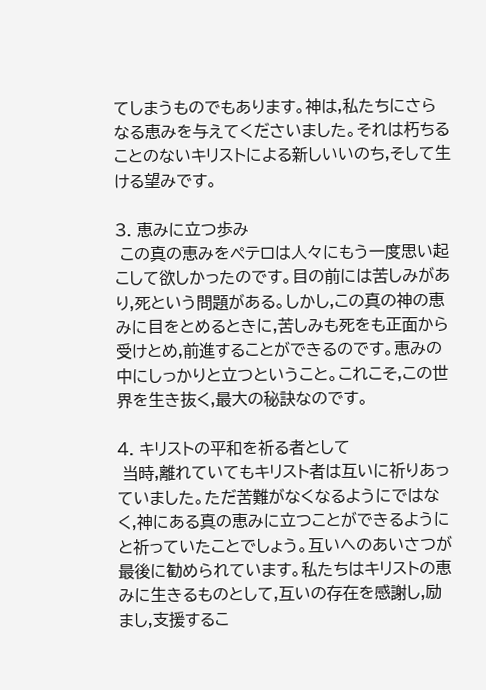てしまうものでもあります。神は,私たちにさらなる恵みを与えてくださいました。それは朽ちることのないキリストによる新しいいのち,そして生ける望みです。

3. 恵みに立つ歩み
 この真の恵みをペテロは人々にもう一度思い起こして欲しかったのです。目の前には苦しみがあり,死という問題がある。しかし,この真の神の恵みに目をとめるときに,苦しみも死をも正面から受けとめ,前進することができるのです。恵みの中にしっかりと立つということ。これこそ,この世界を生き抜く,最大の秘訣なのです。

4. キリストの平和を祈る者として
 当時,離れていてもキリスト者は互いに祈りあっていました。ただ苦難がなくなるようにではなく,神にある真の恵みに立つことができるようにと祈っていたことでしょう。互いへのあいさつが最後に勧められています。私たちはキリストの恵みに生きるものとして,互いの存在を感謝し,励まし,支援するこ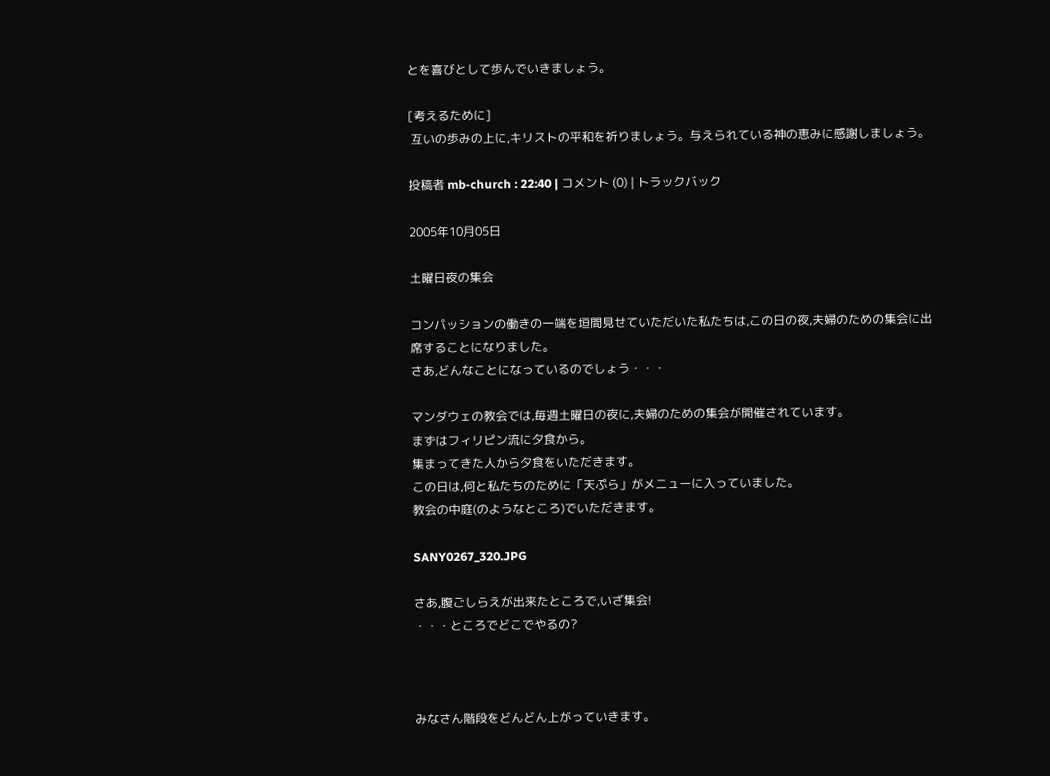とを喜びとして歩んでいきましょう。

[考えるために]
 互いの歩みの上に,キリストの平和を祈りましょう。与えられている神の恵みに感謝しましょう。

投稿者 mb-church : 22:40 | コメント (0) | トラックバック

2005年10月05日

土曜日夜の集会

コンパッションの働きの一端を垣間見せていただいた私たちは,この日の夜,夫婦のための集会に出席することになりました。
さあ,どんなことになっているのでしょう・・・

マンダウェの教会では,毎週土曜日の夜に,夫婦のための集会が開催されています。
まずはフィリピン流に夕食から。
集まってきた人から夕食をいただきます。
この日は,何と私たちのために「天ぷら」がメニューに入っていました。
教会の中庭(のようなところ)でいただきます。

SANY0267_320.JPG

さあ,腹ごしらえが出来たところで,いざ集会!
・・・ところでどこでやるの?



みなさん階段をどんどん上がっていきます。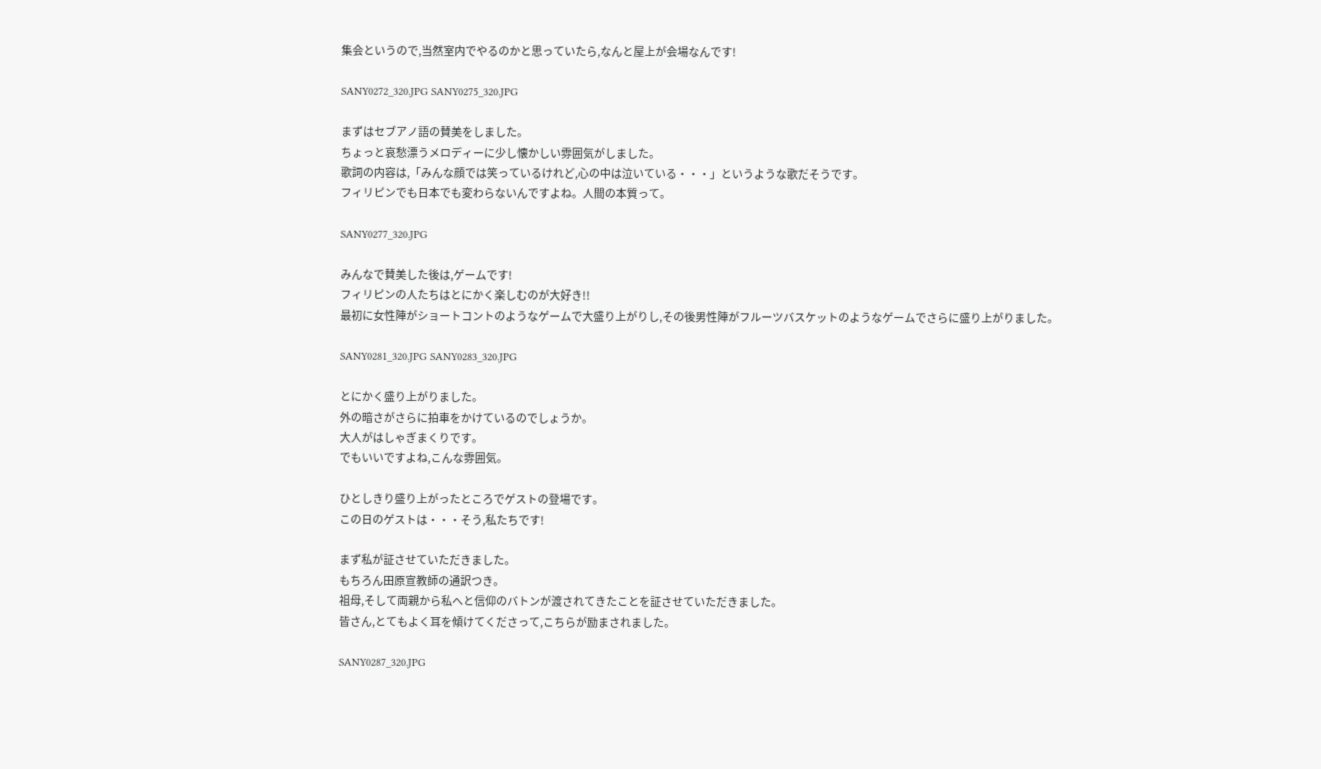集会というので,当然室内でやるのかと思っていたら,なんと屋上が会場なんです!

SANY0272_320.JPG SANY0275_320.JPG

まずはセブアノ語の賛美をしました。
ちょっと哀愁漂うメロディーに少し懐かしい雰囲気がしました。
歌詞の内容は,「みんな顔では笑っているけれど,心の中は泣いている・・・」というような歌だそうです。
フィリピンでも日本でも変わらないんですよね。人間の本質って。

SANY0277_320.JPG

みんなで賛美した後は,ゲームです!
フィリピンの人たちはとにかく楽しむのが大好き!!
最初に女性陣がショートコントのようなゲームで大盛り上がりし,その後男性陣がフルーツバスケットのようなゲームでさらに盛り上がりました。

SANY0281_320.JPG SANY0283_320.JPG

とにかく盛り上がりました。
外の暗さがさらに拍車をかけているのでしょうか。
大人がはしゃぎまくりです。
でもいいですよね,こんな雰囲気。

ひとしきり盛り上がったところでゲストの登場です。
この日のゲストは・・・そう,私たちです!

まず私が証させていただきました。
もちろん田原宣教師の通訳つき。
祖母,そして両親から私へと信仰のバトンが渡されてきたことを証させていただきました。
皆さん,とてもよく耳を傾けてくださって,こちらが励まされました。

SANY0287_320.JPG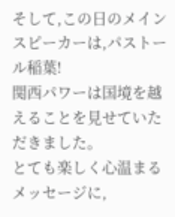そして,この日のメインスピーカーは,パストール稲葉!
関西パワーは国境を越えることを見せていただきました。
とても楽しく心温まるメッセージに,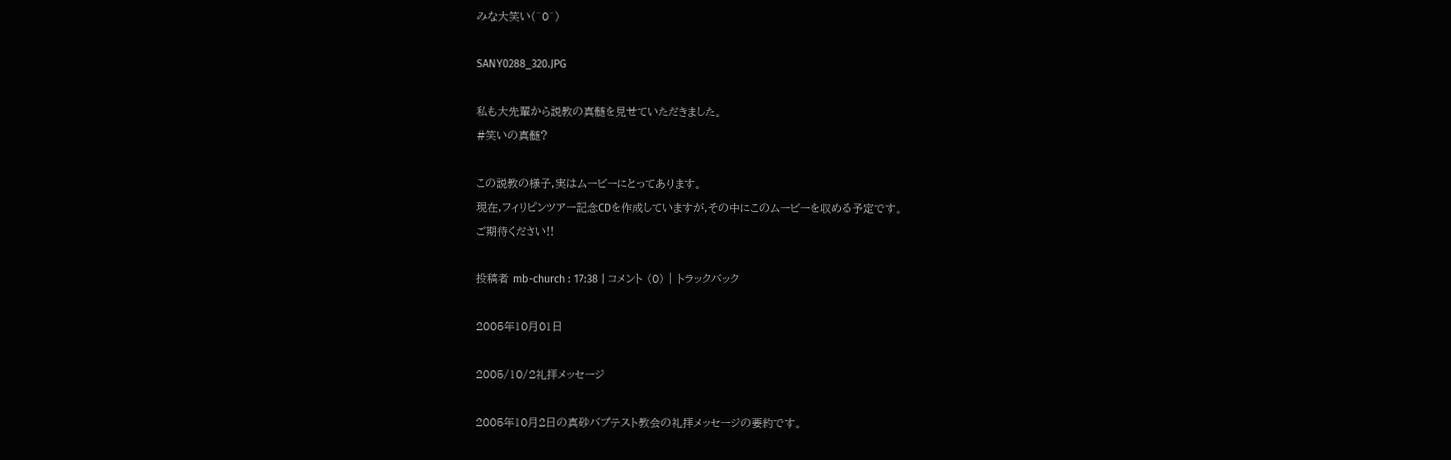みな大笑い(^0^)

SANY0288_320.JPG

私も大先輩から説教の真髄を見せていただきました。
#笑いの真髄?

この説教の様子,実はムービーにとってあります。
現在,フィリピンツアー記念CDを作成していますが,その中にこのムービーを収める予定です。
ご期待ください!!

投稿者 mb-church : 17:38 | コメント (0) | トラックバック

2005年10月01日

2005/10/2礼拝メッセージ

2005年10月2日の真砂バプテスト教会の礼拝メッセージの要約です。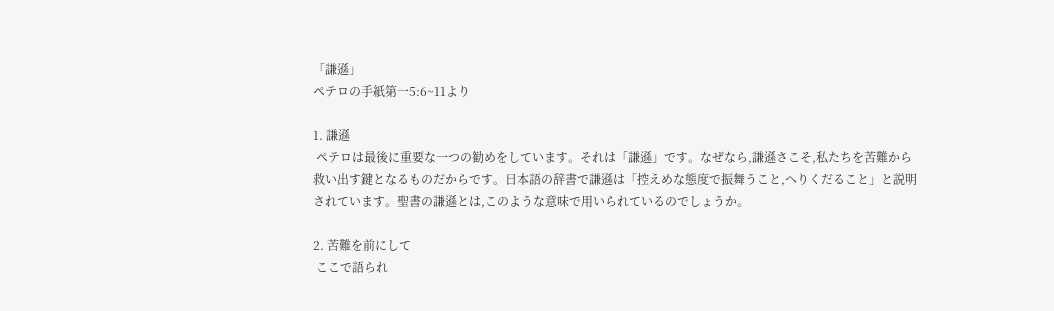「謙遜」
ペテロの手紙第一5:6~11より

1. 謙遜
 ペテロは最後に重要な一つの勧めをしています。それは「謙遜」です。なぜなら,謙遜さこそ,私たちを苦難から救い出す鍵となるものだからです。日本語の辞書で謙遜は「控えめな態度で振舞うこと,へりくだること」と説明されています。聖書の謙遜とは,このような意味で用いられているのでしょうか。

2. 苦難を前にして
 ここで語られ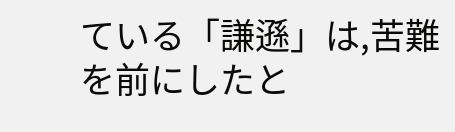ている「謙遜」は,苦難を前にしたと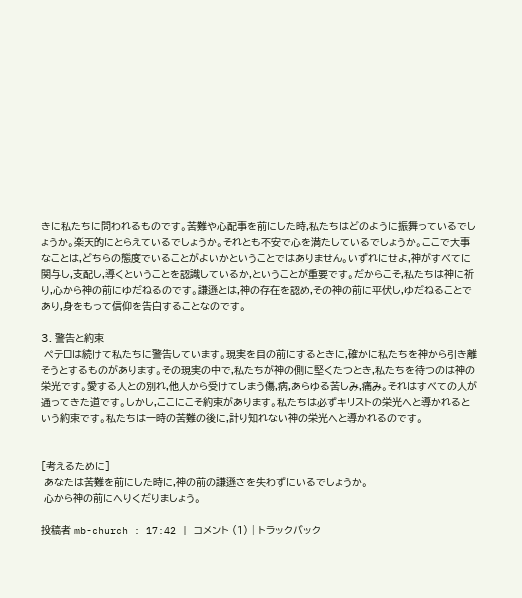きに私たちに問われるものです。苦難や心配事を前にした時,私たちはどのように振舞っているでしょうか。楽天的にとらえているでしょうか。それとも不安で心を満たしているでしょうか。ここで大事なことは,どちらの態度でいることがよいかということではありません。いずれにせよ,神がすべてに関与し,支配し,導くということを認識しているか,ということが重要です。だからこそ,私たちは神に祈り,心から神の前にゆだねるのです。謙遜とは,神の存在を認め,その神の前に平伏し,ゆだねることであり,身をもって信仰を告白することなのです。

3. 警告と約束
 ペテロは続けて私たちに警告しています。現実を目の前にするときに,確かに私たちを神から引き離そうとするものがあります。その現実の中で,私たちが神の側に堅くたつとき,私たちを待つのは神の栄光です。愛する人との別れ,他人から受けてしまう傷,病,あらゆる苦しみ,痛み。それはすべての人が通ってきた道です。しかし,ここにこそ約束があります。私たちは必ずキリストの栄光へと導かれるという約束です。私たちは一時の苦難の後に,計り知れない神の栄光へと導かれるのです。


[考えるために]
 あなたは苦難を前にした時に,神の前の謙遜さを失わずにいるでしょうか。
 心から神の前にへりくだりましょう。

投稿者 mb-church : 17:42 | コメント (1) | トラックバック